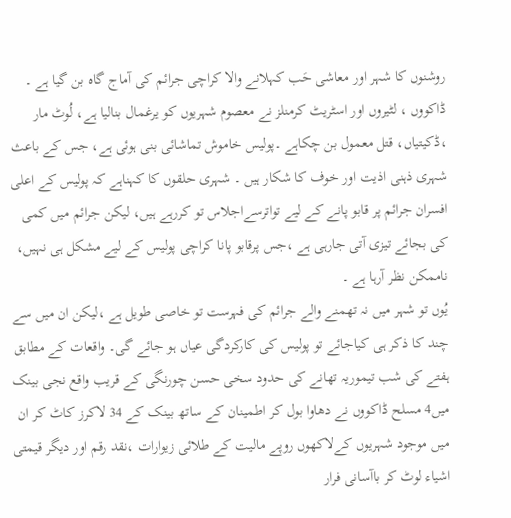روشنوں کا شہر اور معاشی حَب کہلانے والا کراچی جرائم کی آماج گاہ بن گیا ہے ۔ ڈاکووں ، لٹیروں اور اسٹریٹ کرمنلز نے معصوم شہریوں کو یرغمال بنالیا ہے، لُوٹ مار ،ڈکیتیاں، قتل معمول بن چکاہے ۔پولیس خاموش تماشائی بنی ہوئی ہے، جس کے باعث شہری ذہنی اذیت اور خوف کا شکار ہیں ۔ شہری حلقوں کا کہناہے کہ پولیس کے اعلی افسران جرائم پر قابو پانے کے لیے تواترسےاجلاس تو کررہے ہیں، لیکن جرائم میں کمی کی بجائے تیزی آتی جارہی ہے ،جس پرقابو پانا کراچی پولیس کے لیے مشکل ہی نہیں، ناممکن نظر آرہا ہے ۔
یُوں تو شہر میں نہ تھمنے والے جرائم کی فہرست تو خاصی طویل ہے ،لیکن ان میں سے چند کا ذکر ہی کیاجائے تو پولیس کی کارکردگی عیاں ہو جائے گی۔ واقعات کے مطابق ہفتے کی شب تیموریہ تھانے کی حدود سخی حسن چورنگی کے قریب واقع نجی بینک میں4 مسلح ڈاکووں نے دھاوا بول کر اطمینان کے ساتھ بینک کے 34 لاکرز کاٹ کر ان میں موجود شہریوں کےلاکھوں روپے مالیت کے طلائی زیوارات ،نقد رقم اور دیگر قیمتی اشیاء لوٹ کر باآسانی فرار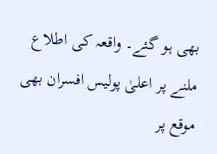بھی ہو گئے۔ واقعہ کی اطلاع ملنے پر اعلیٰ پولیس افسران بھی موقع پر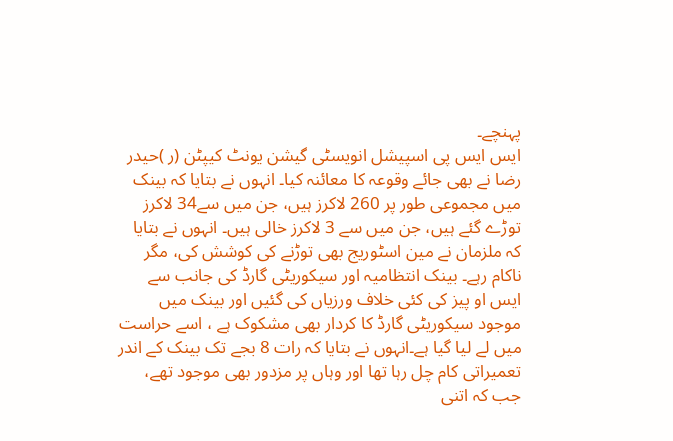پہنچے۔
ایس ایس پی اسپیشل انویسٹی گیشن یونٹ کیپٹن (ر )حیدر رضا نے بھی جائے وقوعہ کا معائنہ کیا۔ انہوں نے بتایا کہ بینک میں مجموعی طور پر 260 لاکرز ہیں، جن میں سے34 لاکرز توڑے گئے ہیں، جن میں سے 3 لاکرز خالی ہیں۔ انہوں نے بتایا کہ ملزمان نے مین اسٹوریج بھی توڑنے کی کوشش کی، مگر ناکام رہے۔ بینک انتظامیہ اور سیکوریٹی گارڈ کی جانب سے ایس او پیز کی کئی خلاف ورزیاں کی گئیں اور بینک میں موجود سیکوریٹی گارڈ کا کردار بھی مشکوک ہے ، اسے حراست میں لے لیا گیا ہے۔انہوں نے بتایا کہ رات 8 بجے تک بینک کے اندر تعمیراتی کام چل رہا تھا اور وہاں پر مزدور بھی موجود تھے، جب کہ اتنی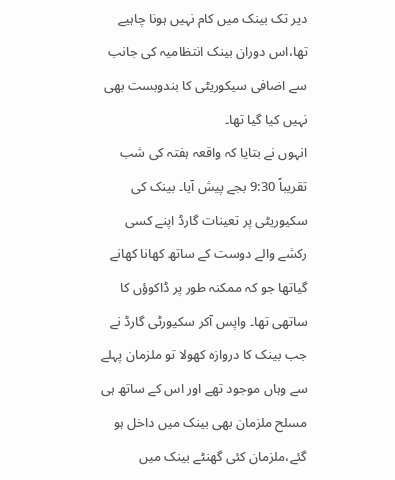دیر تک بینک میں کام نہیں ہونا چاہیے تھا،اس دوران بینک انتظامیہ کی جانب سے اضافی سیکوریٹی کا بندوبست بھی نہیں کیا گیا تھا۔
انہوں نے بتایا کہ واقعہ ہفتہ کی شب تقریباً 9:30 بجے پیش آیا۔ بینک کی سکیوریٹی پر تعینات گارڈ اپنے کسی رکشے والے دوست کے ساتھ کھانا کھانے گیاتھا جو کہ ممکنہ طور پر ڈاکوؤں کا ساتھی تھا۔ واپس آکر سکیورٹی گارڈ نے جب بینک کا دروازہ کھولا تو ملزمان پہلے سے وہاں موجود تھے اور اس کے ساتھ ہی مسلح ملزمان بھی بینک میں داخل ہو گئے،ملزمان کئی گھنٹے بینک میں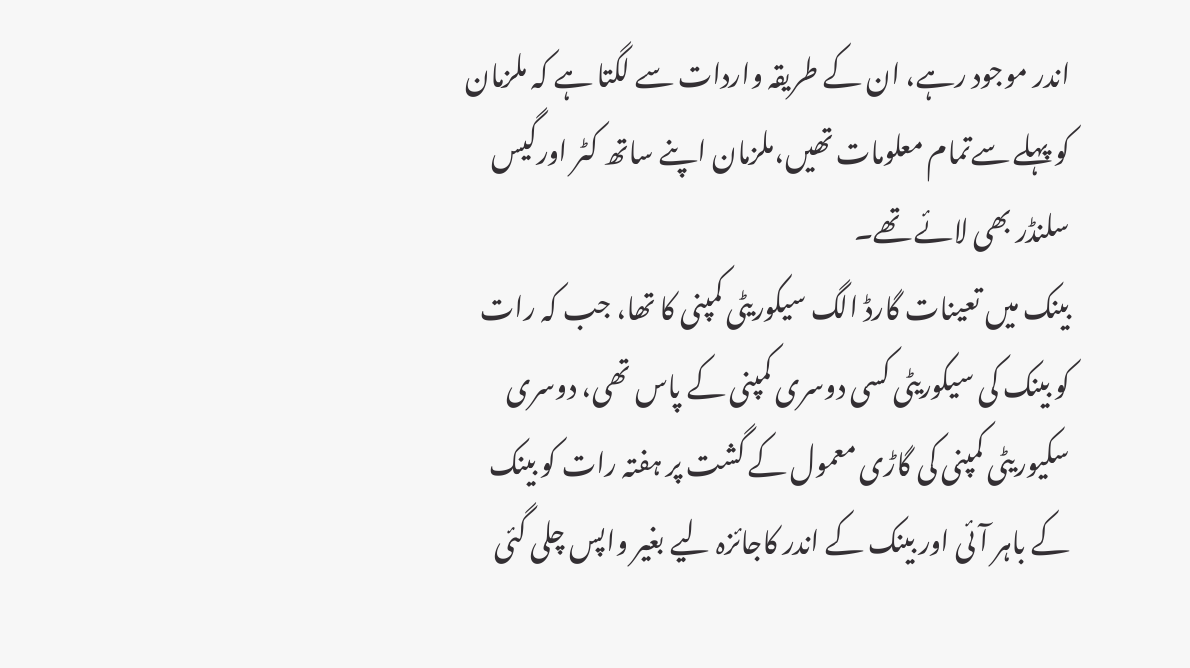اندر موجود رہے، ان کے طریقہ واردات سے لگتا ہے کہ ملزمان کو پہلے سےتمام معلومات تھیں،ملزمان اپنے ساتھ کٹر اورگیس سلنڈر بھی لائے تھے۔
بینک میں تعینات گارڈ الگ سیکوریٹی کمپنی کا تھا، جب کہ رات کو بینک کی سیکوریٹی کسی دوسری کمپنی کے پاس تھی، دوسری سکیوریٹی کمپنی کی گاڑی معمول کے گشت پر ہفتہ رات کو بینک کے باہر آئی اور بینک کے اندر کاجائزہ لیے بغیر واپس چلی گئی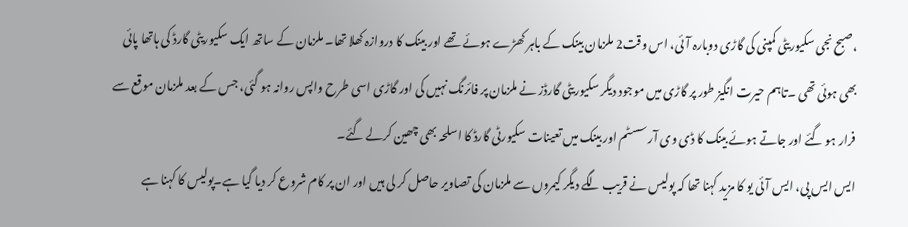،صبح نجی سکیوریٹی کمپنی کی گاڑی دوبارہ آئی، اس وقت2 ملزمان بینک کے باہر کھڑے ہوئے تھے اور بینک کا دروازہ کھلا تھا۔ ملزمان کے ساتھ ایک سکیوریٹی گارڈ کی ہاتھا پائی بھی ہوئی تھی ۔تاہم حیرت انگیز طور پر گاڑی میں موجود دیگر سکیوریٹی گارڈز نے ملزمان پر فائرنگ نہیں کی اور گاڑی اسی طرح واپس روانہ ہو گئی، جس کے بعد ملزمان موقع سے فرار ہو گئے اور جاتے ہوئے بینک کا ڈی وی آر سسٹم اور بینک میں تعینات سکیورٹی گارڈ کا اسلحہ بھی چھین کرلے گئے۔
ایس ایس پی، ایس آئی یو کا مزید کہنا تھا کہ پولیس نے قریب لگے دیگر کیمروں سے ملزمان کی تصاویر حاصل کر لی ہیں اور ان پر کام شروع کر دیا گیا ہے۔پولیس کا کہنا ہے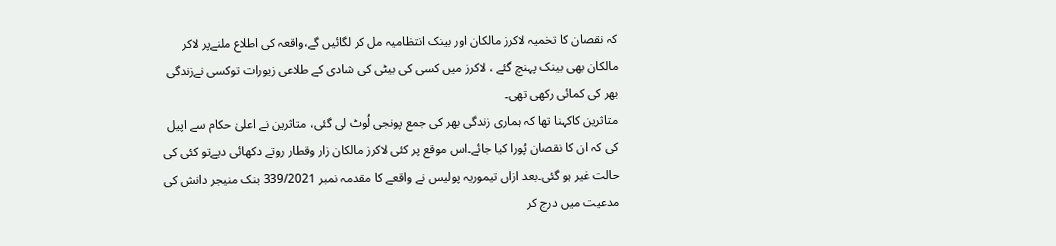کہ نقصان کا تخمیہ لاکرز مالکان اور بینک انتظامیہ مل کر لگائیں گے،واقعہ کی اطلاع ملنےپر لاکر مالکان بھی بینک پہنچ گئے ، لاکرز میں کسی کی بیٹی کی شادی کے طلاعی زیورات توکسی نےزندگی بھر کی کمائی رکھی تھی۔
متاثرین کاکہنا تھا کہ ہماری زندگی بھر کی جمع پونجی لُوٹ لی گئی، متاثرین نے اعلیٰ حکام سے اپیل کی کہ ان کا نقصان پُورا کیا جائے۔اس موقع پر کئی لاکرز مالکان زار وقطار روتے دکھائی دیےتو کئی کی حالت غیر ہو گئی۔بعد ازاں تیموریہ پولیس نے واقعے کا مقدمہ نمبر 339/2021 بنک منیجر دانش کی مدعیت میں درج کر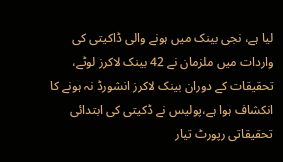لیا ہے، نجی بینک میں ہونے والی ڈاکیتی کی واردات میں ملزمان نے 42 بینک لاکرز لوٹے، تحقیقات کے دوران بینک لاکرز انشورڈ نہ ہونے کا انکشاف ہوا ہے،پولیس نے ڈکیتی کی ابتدائی تحقیقاتی رپورٹ تیار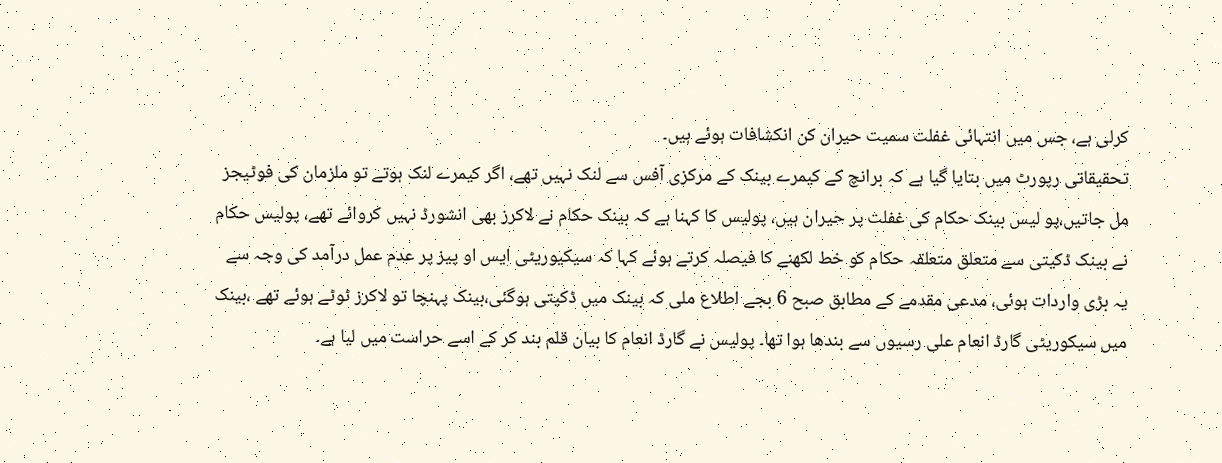کرلی ہے، جس میں انتہائی غفلت سمیت حیران کن انکشافات ہوئے ہیں۔
تحقیقاتی رپورٹ میں بتایا گیا ہے کہ برانچ کے کیمرے بینک کے مرکزی آفس سے لنک نہیں تھے، اگر کیمرے لنک ہوتے تو ملزمان کی فوٹیجز مل جاتیں،پو لیس بینک حکام کی غفلت پر حیران ہیں، پولیس کا کہنا ہے کہ بینک حکام نے لاکرز بھی انشورڈ نہیں کروائے تھے، پولیس حکام نے بینک ڈکیتی سے متعلق متعلقہ حکام کو خط لکھنے کا فیصلہ کرتے ہوئے کہا کہ سیکیوریٹی ایس او پیز پر عدم عمل درآمد کی وجہ سے یہ بڑی واردات ہوئی، مدعی مقدمے کے مطابق صبح 6 بجے اطلاع ملی کہ بینک میں ڈکیتی ہوگئی،بینک پہنچا تو لاکرز ٹوٹے ہوئے تھے ،بینک میں سیکوریٹی گارڈ انعام علی رسیوں سے بندھا ہوا تھا۔ پولیس نے گارڈ انعام کا بیان قلم بند کر کے اسے حراست میں لیا ہے۔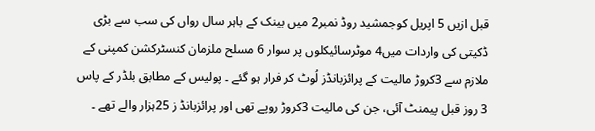قبل ازیں 5 اپریل کوجمشید روڈ نمبر2 میں بینک کے باہر سال رواں کی سب سے بڑی ڈکیتی کی واردات میں4 موٹرسائیکلوں پر سوار 6 مسلح ملزمان کنسٹرکشن کمپنی کے ملازم سے 3کروڑ مالیت کے پرائزبانڈز لُوٹ کر فرار ہو گئے ۔ پولیس کے مطابق بلڈر کے پاس 3 روز قبل پیمنٹ آئی، جن کی مالیت 3کروڑ روپے تھی اور پرائزبانڈ ز 25ہزار والے تھے ۔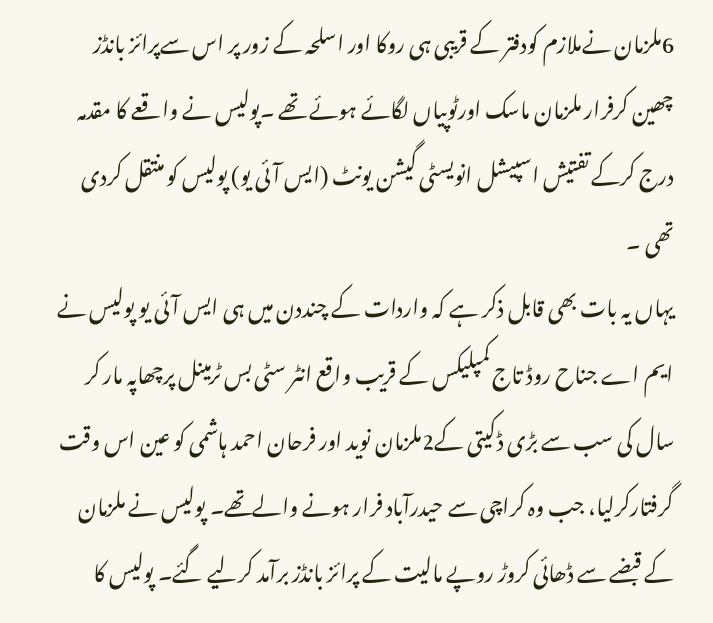6ملزمان نےملازم کودفتر کے قریبی ہی روکا اور اسلحہ کے زور پر اس سےپرائز بانڈز چھین کرفرار ملزمان ماسک اورٹوپیاں لگائے ہوئے تھے ۔پولیس نے واقعے کا مقدمہ درج کرکے تفتیش اسپیشل انویسٹی گیشن یونٹ (ایس آئی یو) پولیس کو منتقل کردی تھی ۔
یہاں یہ بات بھی قابل ذکر ہے کہ واردات کے چنددن میں ہی ایس آئی یو پولیس نے ایم اے جناح روڈ تاج کمپلیکس کے قریب واقع انٹر سٹی بس ٹرمینل پرچھاپہ مار کر سال کی سب سے بڑی ڈکیتی کے2ملزمان نوید اور فرحان احمد ہاشمی کو عین اس وقت گرفتارکرلیا، جب وہ کراچی سے حیدرآباد فرار ہونے والےتھے۔ پولیس نے ملزمان کے قبضے سے ڈھائی کروڑ روپے مالیت کے پرائز بانڈز برآمد کرلیے گئے۔ پولیس کا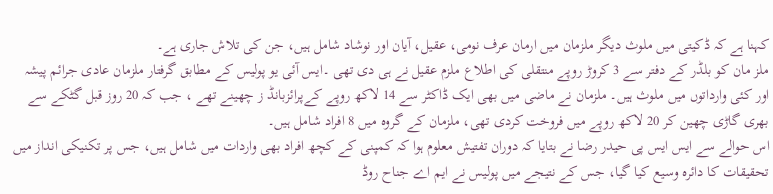کہنا ہے کہ ڈکیتی میں ملوث دیگر ملزمان میں ارمان عرف نومی، عقیل، آیان اور نوشاد شامل ہیں، جن کی تلاش جاری ہے۔
ملز مان کو بلڈر کے دفتر سے 3 کروڑ روپے منتقلی کی اطلاع ملزم عقیل نے ہی دی تھی ۔ایس آئی یو پولیس کے مطابق گرفتار ملزمان عادی جرائم پیشہ اور کئی وارداتوں میں ملوث ہیں۔ ملزمان نے ماضی میں بھی ایک ڈاکٹر سے 14 لاکھ روپے کےپرائزبانڈ ز چھینے تھے ، جب کہ 20 روز قبل گٹکے سے بھری گاڑی چھین کر 20 لاکھ روپے میں فروخت کردی تھی، ملزمان کے گروہ میں 8 افراد شامل ہیں۔
اس حوالے سے ایس ایس پی حیدر رضا نے بتایا کہ دوران تفتیش معلوم ہوا کہ کمپنی کے کچھ افراد بھی واردات میں شامل ہیں، جس پر تکنیکی انداز میں تحقیقات کا دائرہ وسیع کیا گیا، جس کے نتیجے میں پولیس نے ایم اے جناح روڈ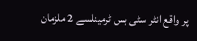پر واقع انٹر سٹی بس ٹرمینلسے 2 ملزمان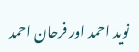نوید احمد اور فرحان احمد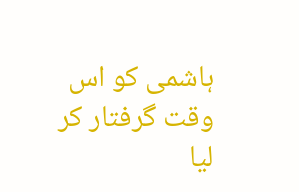ہاشمی کو اس وقت گرفتار کر لیا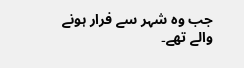جب وہ شہر سے فرار ہونے والے تھے۔